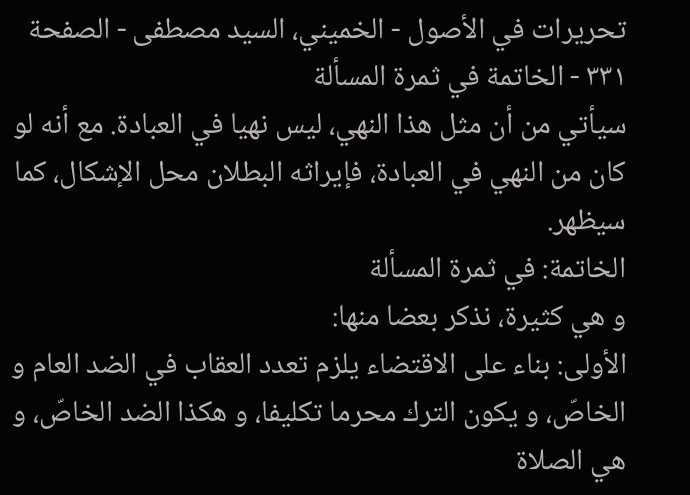تحريرات في الأصول - الخميني، السيد مصطفى - الصفحة ٣٣١ - الخاتمة في ثمرة المسألة
سيأتي من أن مثل هذا النهي، ليس نهيا في العبادة. مع أنه لو كان من النهي في العبادة، فإيراثه البطلان محل الإشكال، كما سيظهر.
الخاتمة: في ثمرة المسألة
و هي كثيرة، نذكر بعضا منها:
الأولى: بناء على الاقتضاء يلزم تعدد العقاب في الضد العام و الخاصّ، و يكون الترك محرما تكليفا، و هكذا الضد الخاصّ، و هي الصلاة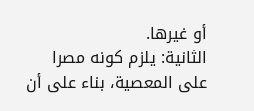أو غيرها.
الثانية: يلزم كونه مصرا على المعصية، بناء على أن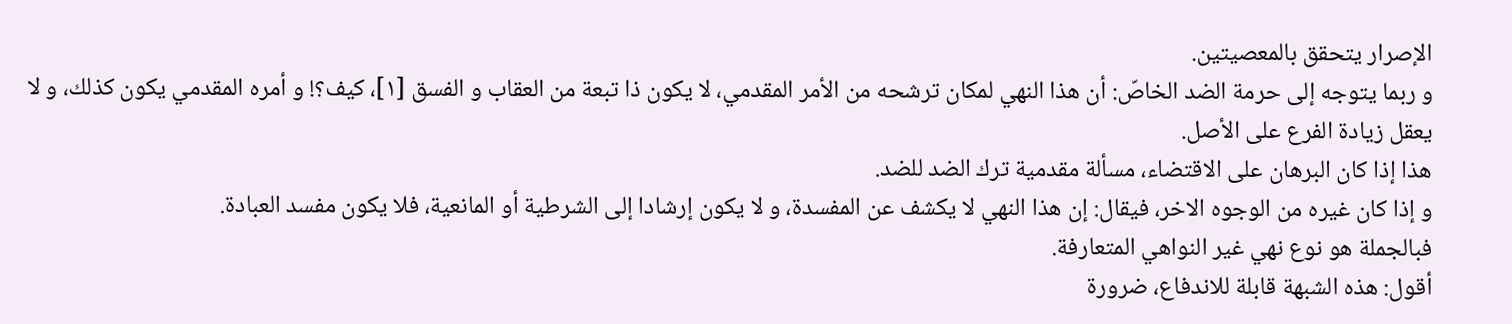الإصرار يتحقق بالمعصيتين.
و ربما يتوجه إلى حرمة الضد الخاصّ: أن هذا النهي لمكان ترشحه من الأمر المقدمي، لا يكون ذا تبعة من العقاب و الفسق [١]، كيف؟! و أمره المقدمي يكون كذلك، و لا يعقل زيادة الفرع على الأصل.
هذا إذا كان البرهان على الاقتضاء، مسألة مقدمية ترك الضد للضد.
و إذا كان غيره من الوجوه الاخر، فيقال: إن هذا النهي لا يكشف عن المفسدة، و لا يكون إرشادا إلى الشرطية أو المانعية، فلا يكون مفسد العبادة.
فبالجملة هو نوع نهي غير النواهي المتعارفة.
أقول: هذه الشبهة قابلة للاندفاع، ضرورة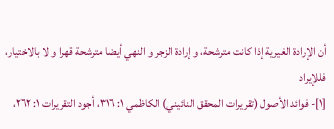أن الإرادة الغيرية إذا كانت مترشحة، و إرادة الزجر و النهي أيضا مترشحة قهرا و لا بالاختيار، فللإيراد
[١]- فوائد الأصول (تقريرات المحقق النائيني) الكاظمي ١: ٣١٦، أجود التقريرات ١: ٢٦٢،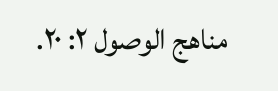مناهج الوصول ٢: ٢٠.